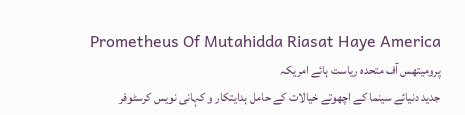Prometheus Of Mutahidda Riasat Haye America
پرومیتھس آف متحدہ ریاست ہائے امریکہ
جدید دنیائے سینما کے اچھوتے خیالات کے حامل ہدایتکار و کہانی نویس کرسٹوفر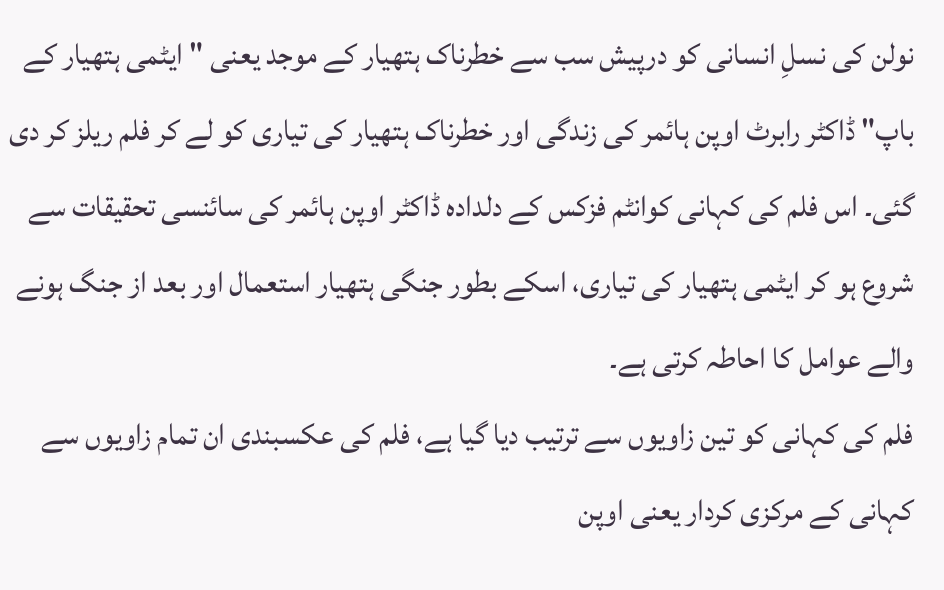نولن کی نسلِ انسانی کو درپیش سب سے خطرناک ہتھیار کے موجد یعنی "ایٹمی ہتھیار کے باپ" ڈاکٹر رابرٹ اوپن ہائمر کی زندگی اور خطرناک ہتھیار کی تیاری کو لے کر فلم ریلز کر دی گئی۔ اس فلم کی کہانی کوانٹم فزکس کے دلدادہ ڈاکٹر اوپن ہائمر کی سائنسی تحقیقات سے شروع ہو کر ایٹمی ہتھیار کی تیاری، اسکے بطور جنگی ہتھیار استعمال اور بعد از جنگ ہونے والے عوامل کا احاطہ کرتی ہے۔
فلم کی کہانی کو تین زاویوں سے ترتیب دیا گیا ہے، فلم کی عکسبندی ان تمام زاویوں سے کہانی کے مرکزی کردار یعنی اوپن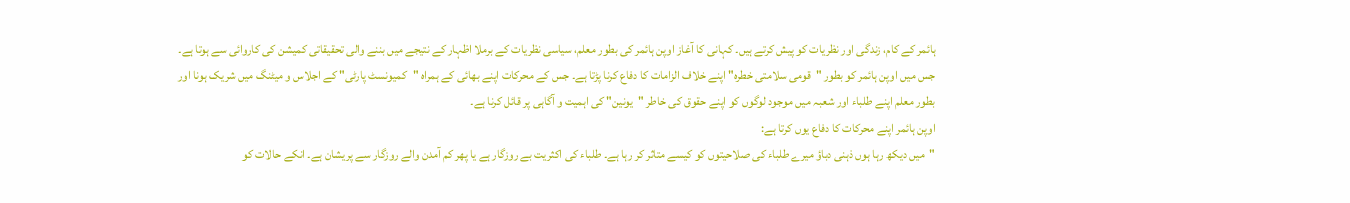ہائمر کے کام، زندگی اور نظریات کو پیش کرتے ہیں۔ کہانی کا آغاز اوپن ہائمر کی بطور معلم، سیاسی نظریات کے برملا اظہار کے نتیجے میں بننے والی تحقیقاتی کمیشن کی کاروائی سے ہوتا ہے۔ جس میں اوپن ہائمر کو بطور "قومی سلامتی خطرہ" اپنے خلاف الزامات کا دفاع کرنا پڑتا ہے۔ جس کے محرکات اپنے بھائی کے ہمراہ "کمیونسٹ پارٹی" کے اجلاس و میٹنگ میں شریک ہونا اور بطور معلم اپنے طلباء اور شعبہ میں موجود لوگوں کو اپنے حقوق کی خاطر "یونین" کی اہمیت و آگاہی پر قائل کرنا ہے۔
اوپن ہائمر اپنے محرکات کا دفاع یوں کرتا ہے:
"میں دیکھ رہا ہوں ذہنی دباؤ میرے طلباء کی صلاحیتوں کو کیسے متاثر کر رہا ہے۔ طلباء کی اکثریت بے روزگار ہے یا پھر کم آمدن والے روزگار سے پریشان ہے۔ انکے حالات کو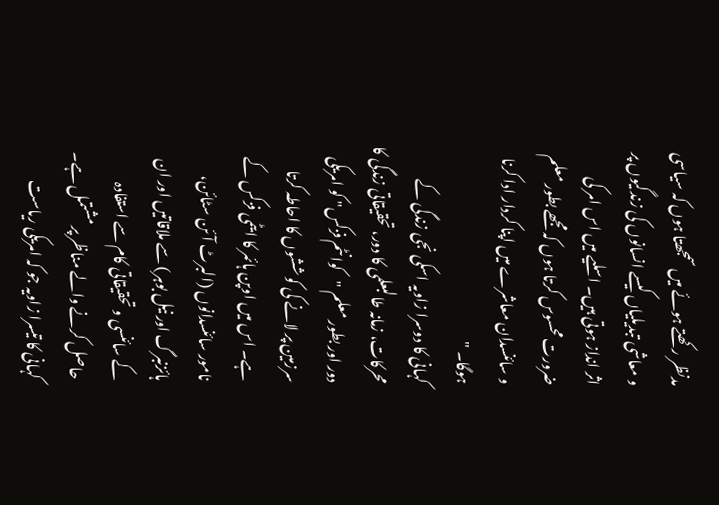مدنظر رکھتے ہوئے میں سمجھتا ہوں کہ سیاسی و معاشی تبدیلیاں کیسے انسانوں کی زندگیوں پر اثر انداز ہوتی ہیں۔ اسلیے میں اس امر کی ضرورت محسوس کرتا ہوں کہ مجھے بطور معلم و سائنسدان معاشرے میں اپنا کردار ادا کرنا ہوگا۔ "
کہانی کا دوسرا زاویہ اسکی نجی زندگی کے محرکات، زمانہ طالبعلمی کا دور، تحقیقاتی زندگی کا دور اور بطور معلم "کوانٹم فزکس" کو امریکی سرزمین پر لانے کی کوششوں کا احاطہ کرتا ہے۔ اس میں اوپن ہائمر کا ایٹمی فزکس کے نامور سائنسدانوں (البرٹ آئن سٹائن، ہائزنبرگ اور نیل بوہر) سے ملاقاتیں اور ان کے سائنسی و تحقیقاتی کام سے استفادہ حاصل کرنے والے مناظر پر مشتمل ہے۔
کہانی کا تیسرا زاویہ جو کہ امریکی ریاست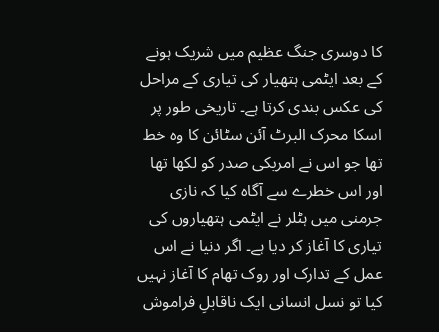کا دوسری جنگ عظیم میں شریک ہونے کے بعد ایٹمی ہتھیار کی تیاری کے مراحل کی عکس بندی کرتا ہے۔ تاریخی طور پر اسکا محرک البرٹ آئن سٹائن کا وہ خط تھا جو اس نے امریکی صدر کو لکھا تھا اور اس خطرے سے آگاہ کیا کہ نازی جرمنی میں ہٹلر نے ایٹمی ہتھیاروں کی تیاری کا آغاز کر دیا ہے۔ اگر دنیا نے اس عمل کے تدارک اور روک تھام کا آغاز نہیں کیا تو نسل انسانی ایک ناقابلِ فراموش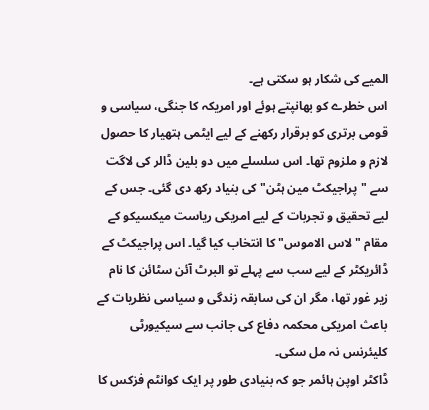المیے کی شکار ہو سکتی ہے۔
اس خطرے کو بھانپتے ہوئے اور امریکہ کا جنگی، سیاسی و قومی برتری کو برقرار رکھنے کے لیے ایٹمی ہتھیار کا حصول لازم و ملزوم تھا۔ اس سلسلے میں دو بلین ڈالر کی لاگت سے "پراجیکٹ مین ہٹن" کی بنیاد رکھ دی گئی۔ جس کے لیے تحقیق و تجربات کے لیے امریکی ریاست میکسیکو کے مقام "لاس الاموس" کا انتخاب کیا گیا۔ اس پراجیکٹ کے ڈائریکٹر کے لیے سب سے پہلے تو البرٹ آئن سٹائن کا نام زیر غور تھا، مگر ان کی سابقہ زندگی و سیاسی نظریات کے باعث امریکی محکمہ دفاع کی جانب سے سیکیورٹی کلیئرنس نہ مل سکی۔
ڈاکٹر اوپن ہائمر جو کہ بنیادی طور پر ایک کوانٹم فزکس کا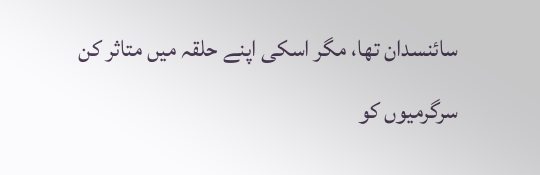سائنسدان تھا، مگر اسکی اپنے حلقہ میں متاثر کن سرگرمیوں کو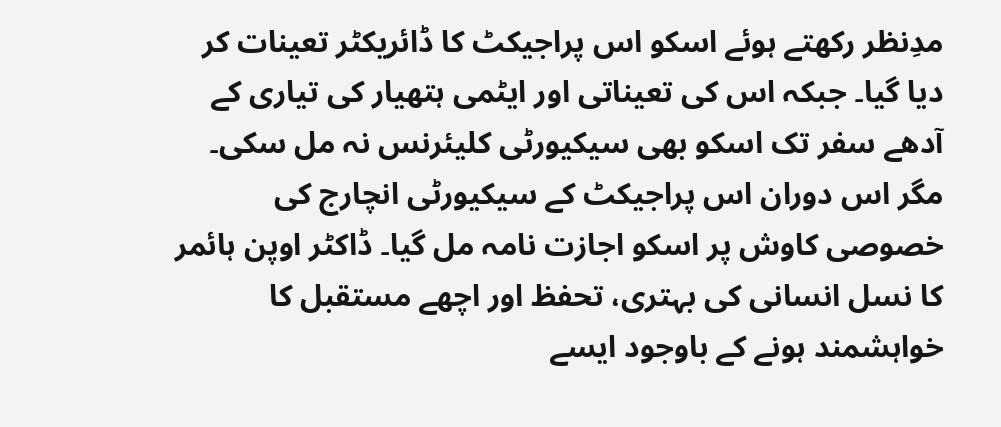مدِنظر رکھتے ہوئے اسکو اس پراجیکٹ کا ڈائریکٹر تعینات کر دیا گیا۔ جبکہ اس کی تعیناتی اور ایٹمی ہتھیار کی تیاری کے آدھے سفر تک اسکو بھی سیکیورٹی کلیئرنس نہ مل سکی۔ مگر اس دوران اس پراجیکٹ کے سیکیورٹی انچارج کی خصوصی کاوش پر اسکو اجازت نامہ مل گیا۔ ڈاکٹر اوپن ہائمر کا نسل انسانی کی بہتری، تحفظ اور اچھے مستقبل کا خواہشمند ہونے کے باوجود ایسے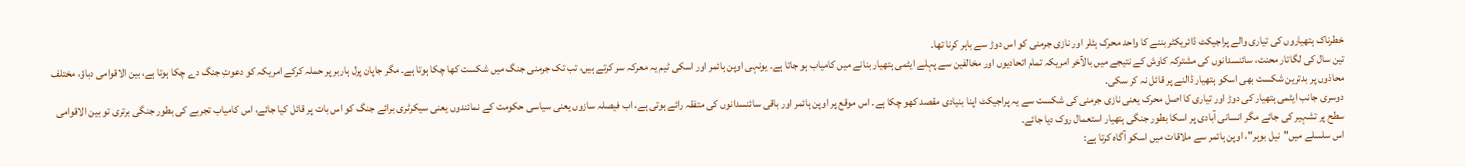خطرناک ہتھیاروں کی تیاری والے پراجیکٹ ڈائریکٹر بننے کا واحد محرک ہٹلر اور نازی جرمنی کو اس دوڑ سے باہر کرنا تھا۔
تین سال کی لگاتار محنت، سائنسدانوں کی مشترکہ کاوش کے نتیجے میں بالآخر امریکہ تمام اتحادیوں اور مخالفین سے پہلے ایٹمی ہتھیار بنانے میں کامیاب ہو جاتا ہے۔ یونہی اوپن ہائمر اور اسکی ٹیم یہ معرکہ سر کرتے ہیں، تب تک جرمنی جنگ میں شکست کھا چکا ہوتا ہے۔ مگر جاپان پرل ہاربر پر حملہ کرکے امریکہ کو دعوتِ جنگ دے چکا ہوتا ہے، بین الاقوامی دباؤ، مختلف محاذوں پر بدترین شکست بھی اسکو ہتھیار ڈالنے پر قائل نہ کر سکی۔
دوسری جانب ایٹمی ہتھیار کی دوڑ اور تیاری کا اصل محرک یعنی نازی جرمنی کی شکست سے یہ پراجیکٹ اپنا بنیادی مقصد کھو چکا ہے۔ اس موقع پر اوپن ہائمر اور باقی سائنسدانوں کی متفقہ رائے ہوتی ہے، اب فیصلہ سازوں یعنی سیاسی حکومت کے نمائندوں یعنی سیکرٹری برائے جنگ کو اس بات پر قائل کیا جائے، اس کامیاب تجربے کی بطور جنگی برتری تو بین الاقوامی سطح پر تشہیر کی جائے مگر انسانی آبادی پر اسکا بطور جنگی ہتھیار استعمال روک دیا جائے۔
اس سلسلے میں"نیل بوہر"، اوپن ہائمر سے ملاقات میں اسکو آگاہ کرتا ہے: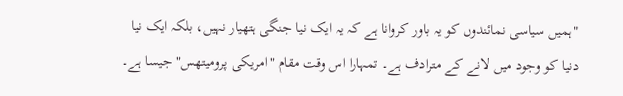"ہمیں سیاسی نمائندوں کو یہ باور کروانا ہے کہ یہ ایک نیا جنگی ہتھیار نہیں، بلکہ ایک نیا دنیا کو وجود میں لانے کے مترادف ہے۔ تمہارا اس وقت مقام "امریکی پرومیتھس" جیسا ہے۔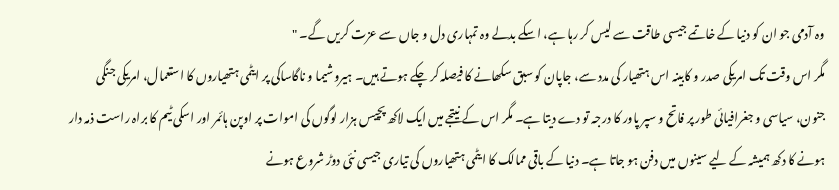وہ آدمی جو ان کو دنیا کے خاتمے جیسی طاقت سے لیس کر رہا ہے، اسکے بدلے وہ تمہاری دل و جاں سے عزت کریں گے۔ "
مگر اس وقت تک امریکی صدر و کابینہ اس ہتھیار کی مدد سے، جاپان کو سبق سکھانے کا فیصلہ کر چکے ہوتے ہیں۔ ہیروشیما و ناگاساکی پر ایٹمی ہتھیاروں کا استعمال، امریکی جنگی جنون، سیاسی و جغرافیائی طور پر فاتح و سپر پاور کا درجہ تو دے دیتا ہے۔ مگر اس کے نیتجے میں ایک لاکھ پچیس ہزار لوگوں کی اموات پر اوپن ہائمر اور اسکی ٹیم کا براہ راست ذمہ دار ہونے کا دکھ ہمیشہ کے لیے سینوں میں دفن ہو جاتا ہے۔ دنیا کے باقی ممالک کا ایٹمی ہتھیاروں کی تیاری جیسی نئی دوڑ شروع ہونے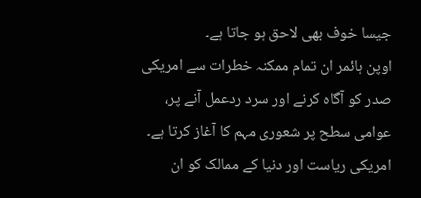جیسا خوف بھی لاحق ہو جاتا ہے۔
اوپن ہائمر ان تمام ممکنہ خطرات سے امریکی صدر کو آگاہ کرنے اور سرد ردعمل آنے پر، عوامی سطح پر شعوری مہم کا آغاز کرتا ہے۔ امریکی ریاست اور دنیا کے ممالک کو ان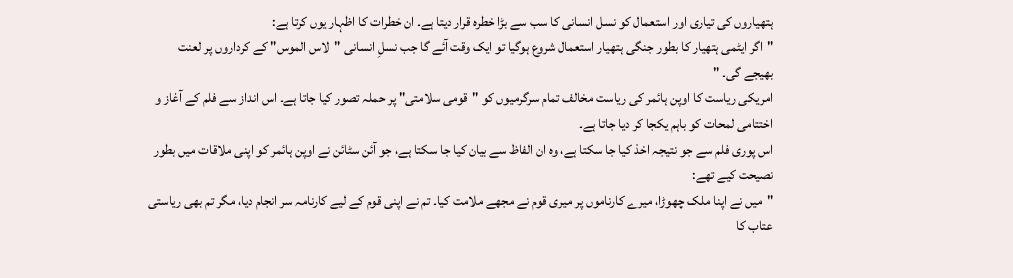ہتھیاروں کی تیاری اور استعمال کو نسل انسانی کا سب سے بڑا خطرہ قرار دیتا ہے۔ ان خطرات کا اظہار یوں کرتا ہے:
"اگر ایٹمی ہتھیار کا بطور جنگی ہتھیار استعمال شروع ہوگیا تو ایک وقت آئے گا جب نسلِ انسانی "لاس الموس" کے کرداروں پر لعنت بھیجے گی۔ "
امریکی ریاست کا اوپن ہائمر کی ریاست مخالف تمام سرگرمیوں کو "قومی سلامتی" پر حملہ تصور کیا جاتا ہے۔ اس انداز سے فلم کے آغاز و اختتامی لمحات کو باہم یکجا کر دیا جاتا ہے۔
اس پوری فلم سے جو نتیجہ اخذ کیا جا سکتا ہے، وہ ان الفاظ سے بیان کیا جا سکتا ہے، جو آئن سٹائن نے اوپن ہائمر کو اپنی ملاقات میں بطور نصیحت کیے تھے:
"میں نے اپنا ملک چھوڑا، میرے کارناموں پر میری قوم نے مجھے ملامت کیا۔ تم نے اپنی قوم کے لیے کارنامہ سر انجام دیا، مگر تم بھی ریاستی عتاب کا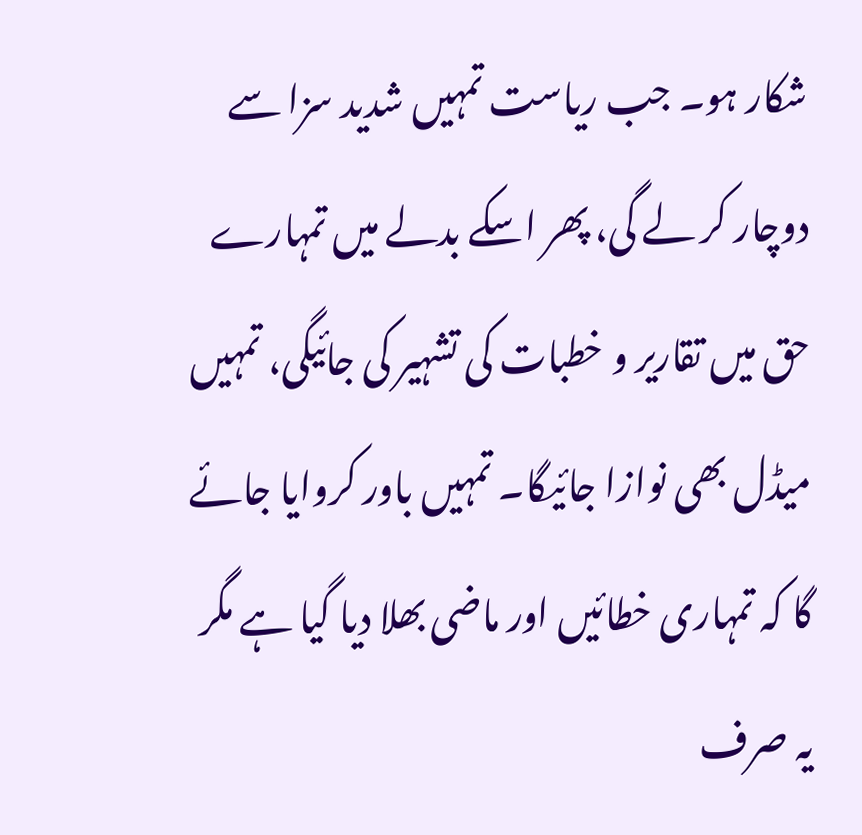شکار ہو۔ جب ریاست تمہیں شدید سزا سے دوچار کر لے گی، پھر اسکے بدلے میں تمہارے حق میں تقاریر و خطبات کی تشہیر کی جائیگی، تمہیں میڈل بھی نوازا جائیگا۔ تمہیں باور کروایا جائے گا کہ تمہاری خطائیں اور ماضی بھلا دیا گیا ہے مگر یہ صرف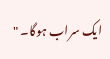ایک سراب ہوگا۔ "